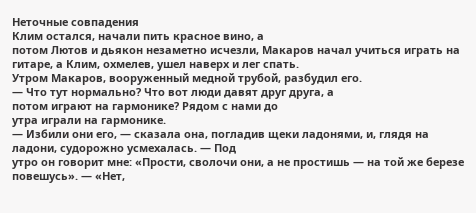Неточные совпадения
Клим остался, начали пить красное вино, а
потом Лютов и дьякон незаметно исчезли, Макаров начал учиться играть на гитаре, а Клим, охмелев, ушел наверх и лег спать.
Утром Макаров, вооруженный медной трубой, разбудил его.
— Что тут нормально? Что вот люди давят друг друга, а
потом играют на гармонике? Рядом с нами до
утра играли на гармонике.
— Избили они его, — сказала она, погладив щеки ладонями, и, глядя на ладони, судорожно усмехалась. — Под
утро он говорит мне: «Прости, сволочи они, а не простишь — на той же березе повешусь». — «Нет,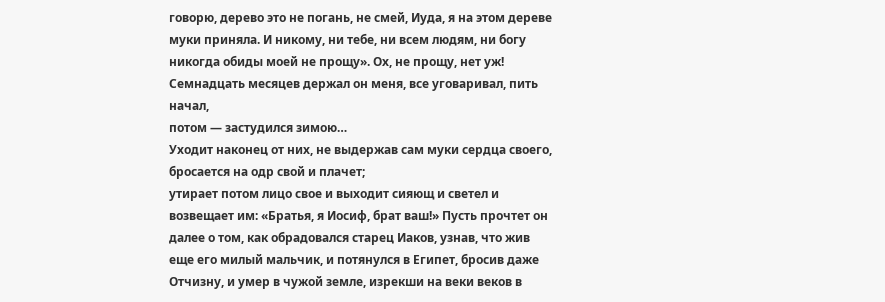говорю, дерево это не погань, не смей, Иуда, я на этом дереве муки приняла. И никому, ни тебе, ни всем людям, ни богу никогда обиды моей не прощу». Ох, не прощу, нет уж! Семнадцать месяцев держал он меня, все уговаривал, пить начал,
потом — застудился зимою…
Уходит наконец от них, не выдержав сам муки сердца своего, бросается на одр свой и плачет;
утирает потом лицо свое и выходит сияющ и светел и возвещает им: «Братья, я Иосиф, брат ваш!» Пусть прочтет он далее о том, как обрадовался старец Иаков, узнав, что жив еще его милый мальчик, и потянулся в Египет, бросив даже Отчизну, и умер в чужой земле, изрекши на веки веков в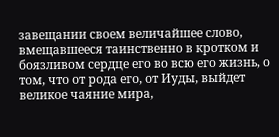завещании своем величайшее слово, вмещавшееся таинственно в кротком и боязливом сердце его во всю его жизнь, о том, что от рода его, от Иуды, выйдет великое чаяние мира,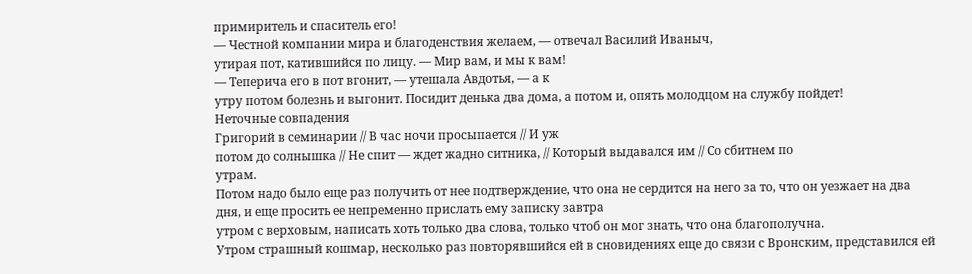примиритель и спаситель его!
— Честной компании мира и благоденствия желаем, — отвечал Василий Иваныч,
утирая пот, катившийся по лицу. — Мир вам, и мы к вам!
— Теперича его в пот вгонит, — утешала Авдотья, — а к
утру потом болезнь и выгонит. Посидит денька два дома, а потом и, опять молодцом на службу пойдет!
Неточные совпадения
Григорий в семинарии // В час ночи просыпается // И уж
потом до солнышка // Не спит — ждет жадно ситника, // Который выдавался им // Со сбитнем по
утрам.
Потом надо было еще раз получить от нее подтверждение, что она не сердится на него за то, что он уезжает на два дня, и еще просить ее непременно прислать ему записку завтра
утром с верховым, написать хоть только два слова, только чтоб он мог знать, что она благополучна.
Утром страшный кошмар, несколько раз повторявшийся ей в сновидениях еще до связи с Вронским, представился ей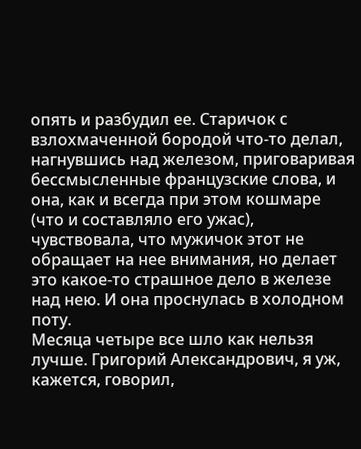опять и разбудил ее. Старичок с взлохмаченной бородой что-то делал, нагнувшись над железом, приговаривая бессмысленные французские слова, и она, как и всегда при этом кошмаре (что и составляло его ужас), чувствовала, что мужичок этот не обращает на нее внимания, но делает это какое-то страшное дело в железе над нею. И она проснулась в холодном
поту.
Месяца четыре все шло как нельзя лучше. Григорий Александрович, я уж, кажется, говорил,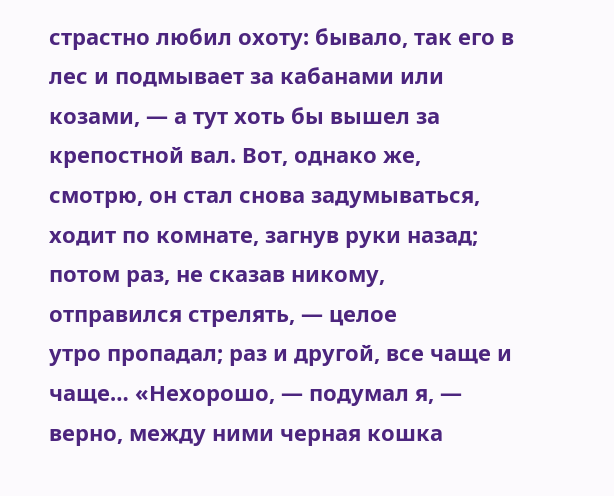страстно любил охоту: бывало, так его в лес и подмывает за кабанами или козами, — а тут хоть бы вышел за крепостной вал. Вот, однако же, смотрю, он стал снова задумываться, ходит по комнате, загнув руки назад;
потом раз, не сказав никому, отправился стрелять, — целое
утро пропадал; раз и другой, все чаще и чаще… «Нехорошо, — подумал я, — верно, между ними черная кошка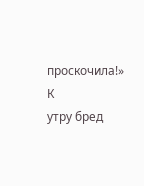проскочила!»
К
утру бред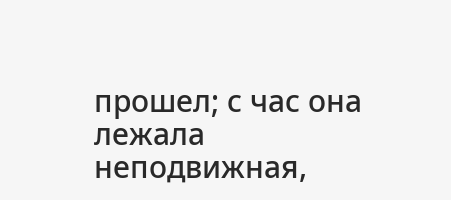прошел; с час она лежала неподвижная,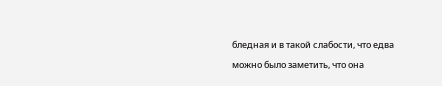бледная и в такой слабости, что едва можно было заметить, что она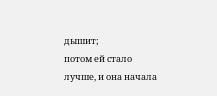дышит;
потом ей стало лучше, и она начала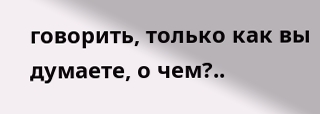говорить, только как вы думаете, о чем?..